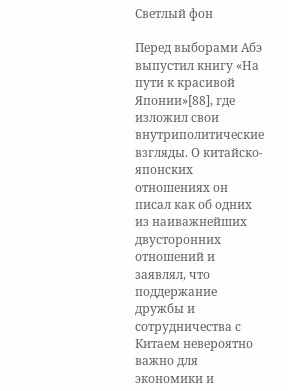Светлый фон

Перед выборами Абэ выпустил книгу «На пути к красивой Японии»[88], где изложил свои внутриполитические взгляды. О китайско-японских отношениях он писал как об одних из наиважнейших двусторонних отношений и заявлял, что поддержание дружбы и сотрудничества с Китаем невероятно важно для экономики и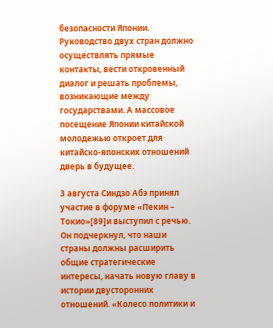безопасности Японии. Руководство двух стран должно осуществлять прямые контакты, вести откровенный диалог и решать проблемы, возникающие между государствами. А массовое посещение Японии китайской молодежью откроет для китайско-японских отношений дверь в будущее.

3 августа Синдзо Абэ принял участие в форуме «Пекин – Токио»[89]и выступил с речью. Он подчеркнул, что наши страны должны расширить общие стратегические интересы, начать новую главу в истории двусторонних отношений. «Колесо политики и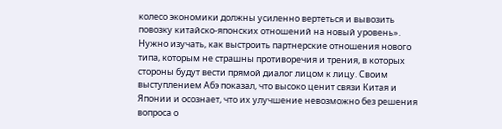колесо экономики должны усиленно вертеться и вывозить повозку китайско-японских отношений на новый уровень». Нужно изучать, как выстроить партнерские отношения нового типа, которым не страшны противоречия и трения, в которых стороны будут вести прямой диалог лицом к лицу. Своим выступлением Абэ показал, что высоко ценит связи Китая и Японии и осознает, что их улучшение невозможно без решения вопроса о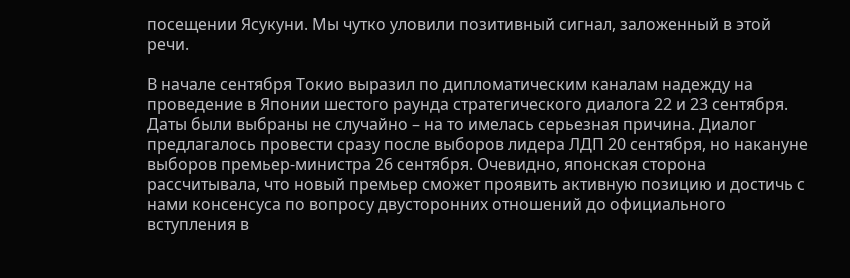посещении Ясукуни. Мы чутко уловили позитивный сигнал, заложенный в этой речи.

В начале сентября Токио выразил по дипломатическим каналам надежду на проведение в Японии шестого раунда стратегического диалога 22 и 23 сентября. Даты были выбраны не случайно – на то имелась серьезная причина. Диалог предлагалось провести сразу после выборов лидера ЛДП 20 сентября, но накануне выборов премьер-министра 26 сентября. Очевидно, японская сторона рассчитывала, что новый премьер сможет проявить активную позицию и достичь с нами консенсуса по вопросу двусторонних отношений до официального вступления в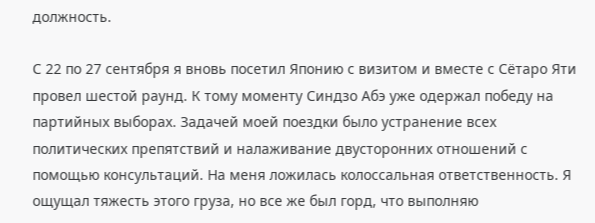должность.

С 22 по 27 сентября я вновь посетил Японию с визитом и вместе с Сётаро Яти провел шестой раунд. К тому моменту Синдзо Абэ уже одержал победу на партийных выборах. Задачей моей поездки было устранение всех политических препятствий и налаживание двусторонних отношений с помощью консультаций. На меня ложилась колоссальная ответственность. Я ощущал тяжесть этого груза, но все же был горд, что выполняю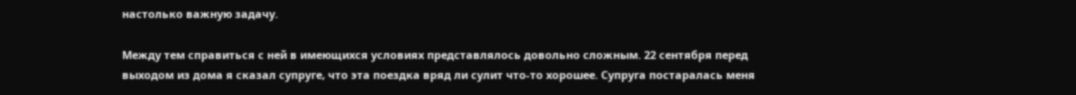настолько важную задачу.

Между тем справиться с ней в имеющихся условиях представлялось довольно сложным. 22 сентября перед выходом из дома я сказал супруге, что эта поездка вряд ли сулит что-то хорошее. Супруга постаралась меня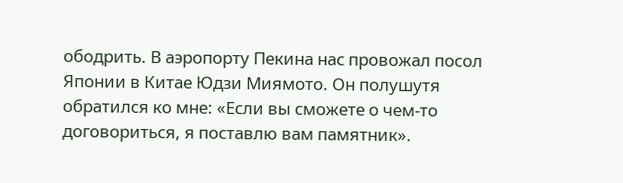ободрить. В аэропорту Пекина нас провожал посол Японии в Китае Юдзи Миямото. Он полушутя обратился ко мне: «Если вы сможете о чем-то договориться, я поставлю вам памятник».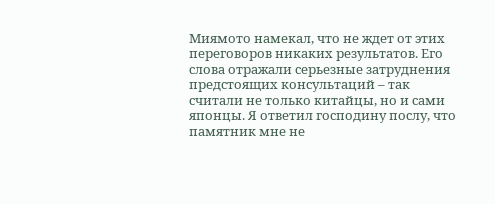Миямото намекал, что не ждет от этих переговоров никаких результатов. Его слова отражали серьезные затруднения предстоящих консультаций – так считали не только китайцы, но и сами японцы. Я ответил господину послу, что памятник мне не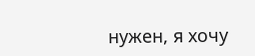нужен, я хочу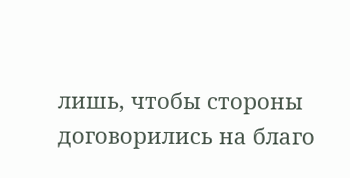лишь, чтобы стороны договорились на благо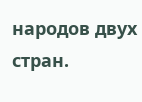народов двух стран.